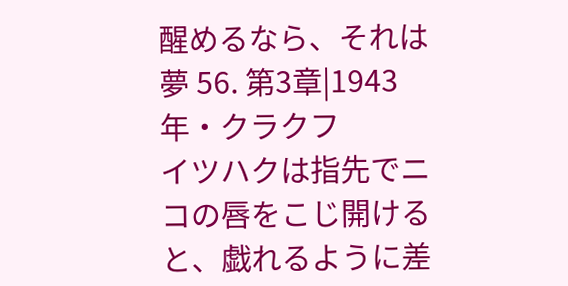醒めるなら、それは夢 56. 第3章|1943年・クラクフ
イツハクは指先でニコの唇をこじ開けると、戯れるように差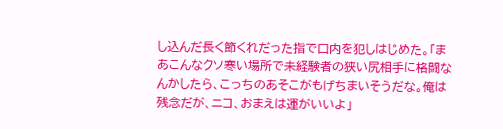し込んだ長く節くれだった指で口内を犯しはじめた。「まあこんなクソ寒い場所で未経験者の狭い尻相手に格闘なんかしたら、こっちのあそこがもげちまいそうだな。俺は残念だが、ニコ、おまえは運がいいよ」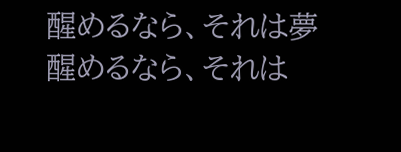醒めるなら、それは夢
醒めるなら、それは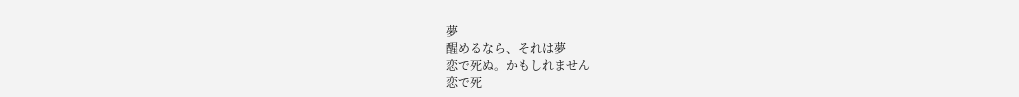夢
醒めるなら、それは夢
恋で死ぬ。かもしれません
恋で死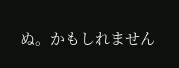ぬ。かもしれません